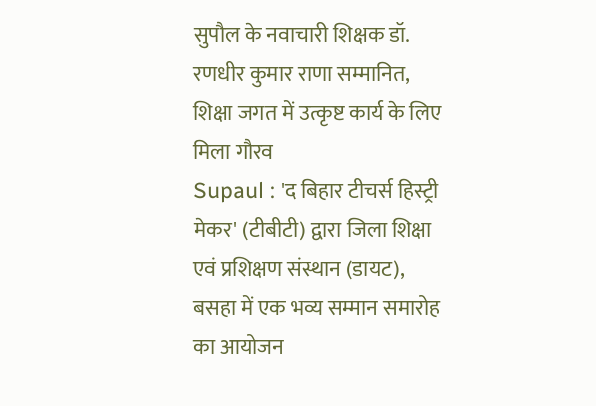सुपौल के नवाचारी शिक्षक डॉ. रणधीर कुमार राणा सम्मानित, शिक्षा जगत में उत्कृष्ट कार्य के लिए मिला गौरव
Supaul : 'द बिहार टीचर्स हिस्ट्री मेकर' (टीबीटी) द्वारा जिला शिक्षा एवं प्रशिक्षण संस्थान (डायट), बसहा में एक भव्य सम्मान समारोह का आयोजन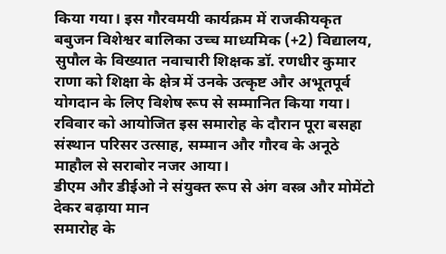किया गया। इस गौरवमयी कार्यक्रम में राजकीयकृत बबुजन विशेश्वर बालिका उच्च माध्यमिक (+2) विद्यालय, सुपौल के विख्यात नवाचारी शिक्षक डॉ. रणधीर कुमार राणा को शिक्षा के क्षेत्र में उनके उत्कृष्ट और अभूतपूर्व योगदान के लिए विशेष रूप से सम्मानित किया गया। रविवार को आयोजित इस समारोह के दौरान पूरा बसहा संस्थान परिसर उत्साह, सम्मान और गौरव के अनूठे माहौल से सराबोर नजर आया।
डीएम और डीईओ ने संयुक्त रूप से अंग वस्त्र और मोमेंटो देकर बढ़ाया मान
समारोह के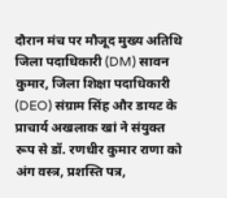दौरान मंच पर मौजूद मुख्य अतिथि जिला पदाधिकारी (DM) सावन कुमार, जिला शिक्षा पदाधिकारी (DEO) संग्राम सिंह और डायट के प्राचार्य अखलाक खां ने संयुक्त रूप से डॉ. रणधीर कुमार राणा को अंग वस्त्र, प्रशस्ति पत्र,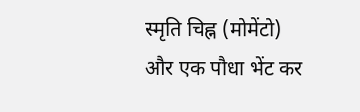स्मृति चिह्न (मोमेंटो) और एक पौधा भेंट कर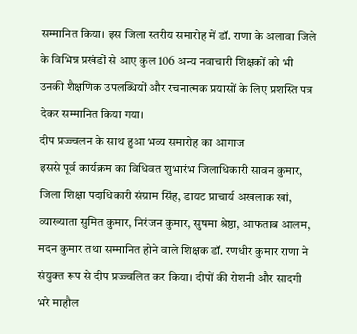सम्मानित किया। इस जिला स्तरीय समारोह में डॉ. राणा के अलावा जिले के विभिन्न प्रखंडों से आए कुल 106 अन्य नवाचारी शिक्षकों को भी उनकी शैक्षणिक उपलब्धियों और रचनात्मक प्रयासों के लिए प्रशस्ति पत्र देकर सम्मानित किया गया।
दीप प्रज्ज्वलन के साथ हुआ भव्य समारोह का आगाज
इससे पूर्व कार्यक्रम का विधिवत शुभारंभ जिलाधिकारी सावन कुमार, जिला शिक्षा पदाधिकारी संग्राम सिंह, डायट प्राचार्य अखलाक खां, व्याख्याता सुमित कुमार, निरंजन कुमार, सुषमा श्रेष्ठा, आफताब आलम, मदन कुमार तथा सम्मानित होने वाले शिक्षक डॉ. रणधीर कुमार राणा ने संयुक्त रूप से दीप प्रज्ज्वलित कर किया। दीपों की रोशनी और सादगी भरे माहौल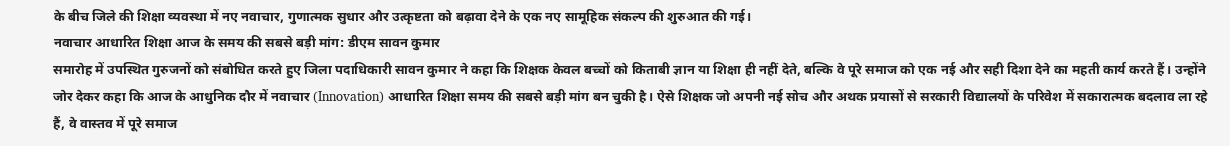के बीच जिले की शिक्षा व्यवस्था में नए नवाचार, गुणात्मक सुधार और उत्कृष्टता को बढ़ावा देने के एक नए सामूहिक संकल्प की शुरुआत की गई।
नवाचार आधारित शिक्षा आज के समय की सबसे बड़ी मांग: डीएम सावन कुमार
समारोह में उपस्थित गुरुजनों को संबोधित करते हुए जिला पदाधिकारी सावन कुमार ने कहा कि शिक्षक केवल बच्चों को किताबी ज्ञान या शिक्षा ही नहीं देते, बल्कि वे पूरे समाज को एक नई और सही दिशा देने का महती कार्य करते हैं। उन्होंने जोर देकर कहा कि आज के आधुनिक दौर में नवाचार (Innovation) आधारित शिक्षा समय की सबसे बड़ी मांग बन चुकी है। ऐसे शिक्षक जो अपनी नई सोच और अथक प्रयासों से सरकारी विद्यालयों के परिवेश में सकारात्मक बदलाव ला रहे हैं, वे वास्तव में पूरे समाज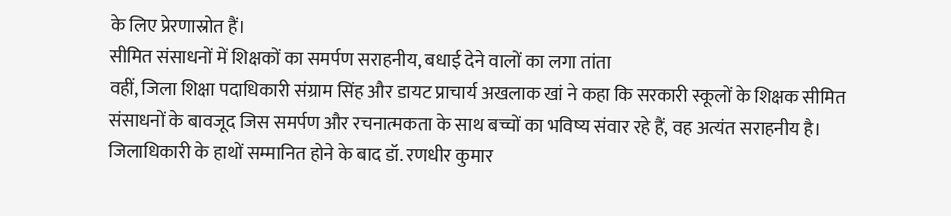के लिए प्रेरणास्रोत हैं।
सीमित संसाधनों में शिक्षकों का समर्पण सराहनीय, बधाई देने वालों का लगा तांता
वहीं, जिला शिक्षा पदाधिकारी संग्राम सिंह और डायट प्राचार्य अखलाक खां ने कहा कि सरकारी स्कूलों के शिक्षक सीमित संसाधनों के बावजूद जिस समर्पण और रचनात्मकता के साथ बच्चों का भविष्य संवार रहे हैं, वह अत्यंत सराहनीय है। जिलाधिकारी के हाथों सम्मानित होने के बाद डॉ. रणधीर कुमार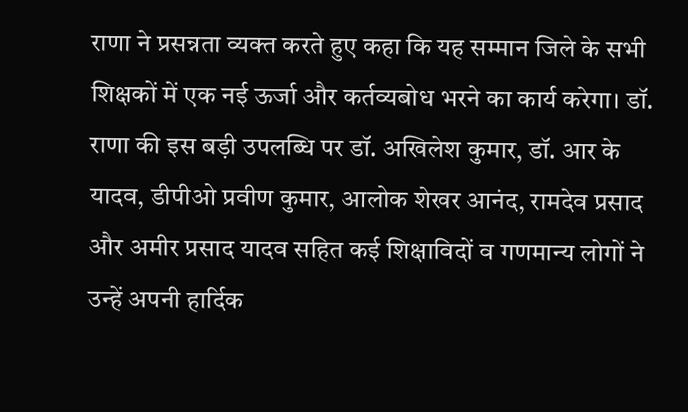राणा ने प्रसन्नता व्यक्त करते हुए कहा कि यह सम्मान जिले के सभी शिक्षकों में एक नई ऊर्जा और कर्तव्यबोध भरने का कार्य करेगा। डॉ. राणा की इस बड़ी उपलब्धि पर डॉ. अखिलेश कुमार, डॉ. आर के यादव, डीपीओ प्रवीण कुमार, आलोक शेखर आनंद, रामदेव प्रसाद और अमीर प्रसाद यादव सहित कई शिक्षाविदों व गणमान्य लोगों ने उन्हें अपनी हार्दिक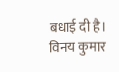बधाई दी है।
विनय कुमार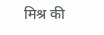मिश्र की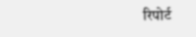रिपोर्ट